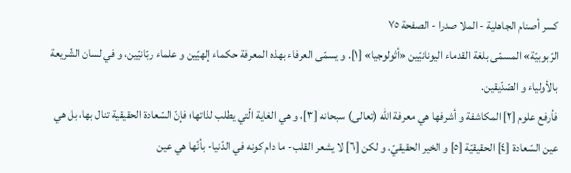كسر أصنام الجاهلية - الملا صدرا - الصفحة ٧٥
الرّبوبيّة» المسمّى بلغة القدماء اليونانيّين «أثولوجيا» [١]. و يسمّى العرفاء بهذه المعرفة حكماء إلهيّين و علماء ربّانيّين، و في لسان الشّريعة بالأولياء و الصّدّيقين.
فأرفع علوم [٢] المكاشفة و أشرفها هي معرفة اللّه (تعالى) سبحانه [٣]، و هي الغاية الّتي يطلب لذاتها؛ فإنّ السّعادة الحقيقية تنال بها، بل هي عين السّعادة [٤] الحقيقيّة [٥] و الخير الحقيقيّ. و لكن [٦] لا يشعر القلب- ما دام كونه في الدّنيا- بأنّها هي عين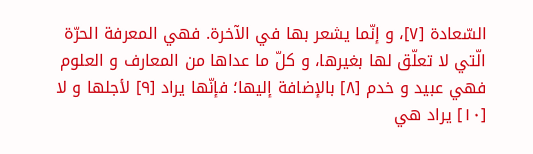السّعادة [٧]، و إنّما يشعر بها في الآخرة. فهي المعرفة الحرّة الّتي لا تعلّق لها بغيرها، و كلّ ما عداها من المعارف و العلوم فهي عبيد و خدم [٨] بالإضافة إليها؛ فإنّها يراد [٩] لأجلها و لا [١٠] يراد هي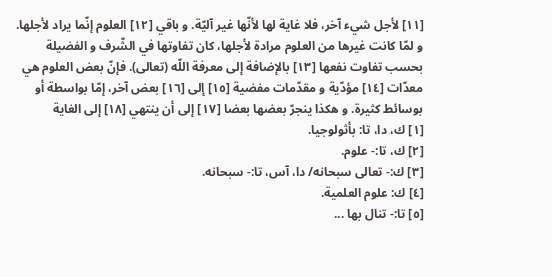[١١] لأجل شيء آخر، فلا غاية لها لأنّها غير آليّة. و باقي [١٢] العلوم إنّما يراد لأجلها.
و لمّا كانت غيرها من العلوم مرادة لأجلها، كان تفاوتها في الشّرف و الفضيلة بحسب تفاوت نفعها [١٣] بالإضافة إلى معرفة اللّه (تعالى). فإنّ بعض العلوم هي معدّات [١٤] مؤدّية و مقدّمات مفضية [١٥] إلى [١٦] بعض آخر، إمّا بواسطة أو بوسائط كثيرة. و هكذا ينجرّ بعضها بعضا [١٧] إلى أن ينتهي [١٨] إلى الغاية
[١] ك، دا، تا: بأثولوجيا.
[٢] ك، تا:- علوم.
[٣] ك:- تعالى سبحانه/ دا، آس، تا:- سبحانه.
[٤] ك: علوم العلمية.
[٥] تا:- تنال بها ...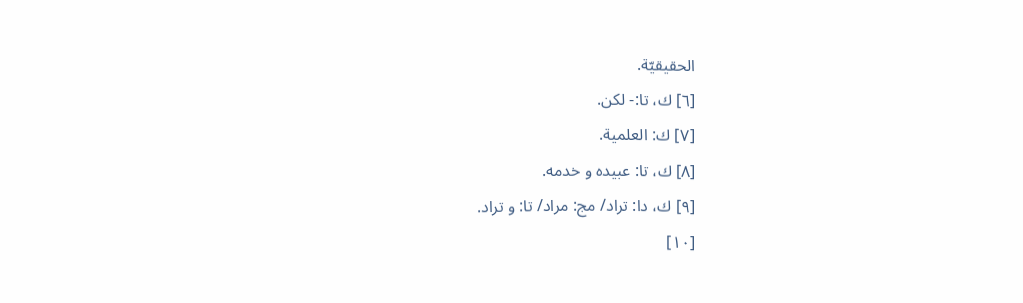الحقيقيّة.
[٦] ك، تا:- لكن.
[٧] ك: العلمية.
[٨] ك، تا: عبيده و خدمه.
[٩] ك، دا: تراد/ مج: مراد/ تا: و تراد.
[١٠]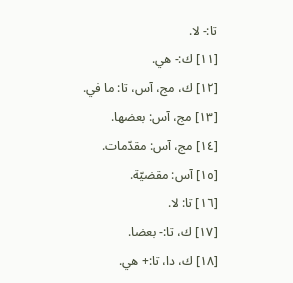تا:- لا.
[١١] ك:- هي.
[١٢] ك، مج، آس، تا: ما في.
[١٣] مج، آس: بعضها.
[١٤] مج، آس: مقدّمات.
[١٥] آس: مقضيّة.
[١٦] تا: لا.
[١٧] ك، تا:- بعضا.
[١٨] ك، دا، تا:+ هي.